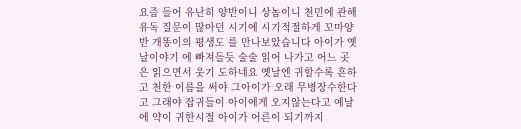요즘 들어 유난히 양반이니 상놈이니 천민에 관해 유독 질문이 많아던 시기에 시기적절하게 꼬마양반 개똥이의 평생도 를 만나보았습니다 아이가 옛날이야기 에 빠져들듯 술술 읽어 나가고 어느 곳은 읽으면서 웃기 도하네요 옛날엔 귀할수록 흔하고 천한 이름을 써야 그아이가 오래 무병장수한다고 그래야 잡귀들이 아이에게 오지않는다고 예날에 약이 귀한시절 아이가 어른이 되기까지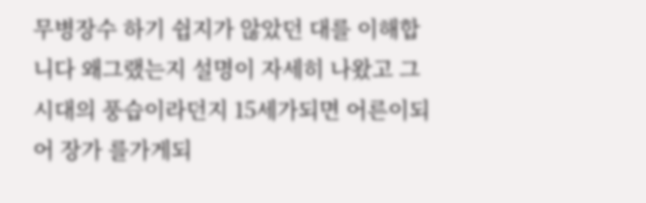무병장수 하기 쉽지가 않았던 대를 이해합니다 왜그랬는지 설명이 자세히 나왔고 그시대의 풍습이라던지 15세가되면 어른이되어 장가 를가게되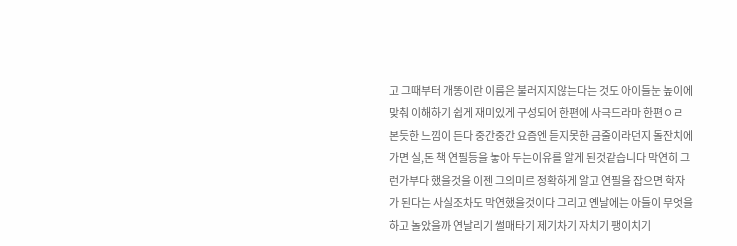고 그때부터 개똥이란 이름은 불러지지않는다는 것도 아이들눈 높이에 맞춰 이해하기 쉽게 재미있게 구성되어 한편에 사극드라마 한편ㅇㄹ 본듯한 느낌이 든다 중간중간 요즘엔 듣지못한 금줄이라던지 돌잔치에 가면 실,돈 책 연필등을 놓아 두는이유를 알게 된것같습니다 막연히 그런가부다 했을것을 이젠 그의미르 정확하게 알고 연필을 잡으면 학자가 된다는 사실조차도 막연했을것이다 그리고 옌날에는 아들이 무엇을 하고 놀았을까 연날리기 썰매타기 제기차기 자치기 팽이치기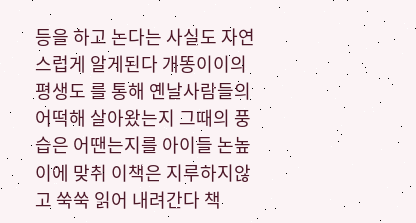등을 하고 논다는 사실도 자연스럽게 알게된다 개똥이이의 평생도 를 통해 옌날사람들의 어떡해 살아왔는지 그때의 풍습은 어땐는지를 아이들 논높이에 맞취 이책은 지루하지않고 쑥쑥 읽어 내려간다 책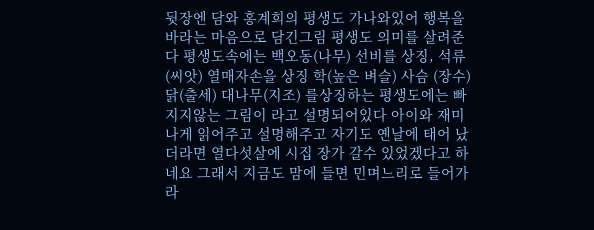뒷장엔 담와 홍계희의 평생도 가나와있어 행복을 바라는 마음으로 담긴그림 평생도 의미를 살려준다 평생도속에는 백오동(나무) 선비를 상징, 석류(씨앗) 열매자손을 상징 학(높은 벼슬) 사슴 (장수) 닭(출세) 대나무(지조) 를상징하는 평생도에는 빠지지않는 그림이 라고 설명되어있다 아이와 재미나게 읽어주고 설명해주고 자기도 옌날에 태어 났더라면 열다섯살에 시집 장가 갈수 있었겠다고 하네요 그래서 지금도 맘에 들면 민며느리로 들어가라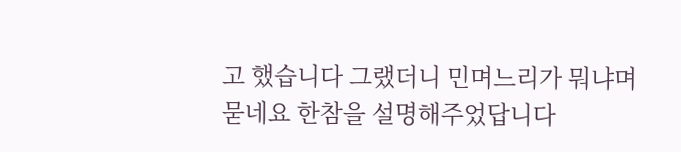고 했습니다 그랬더니 민며느리가 뭐냐며 묻네요 한참을 설명해주었답니다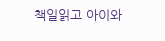책일읽고 아이와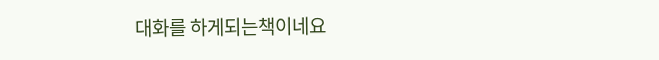대화를 하게되는책이네요